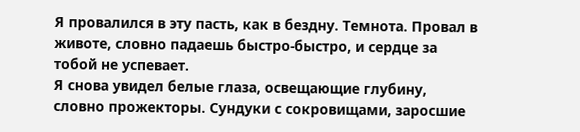Я провалился в эту пасть, как в бездну. Темнота. Провал в животе, словно падаешь быстро-быстро, и сердце за тобой не успевает.
Я снова увидел белые глаза, освещающие глубину, словно прожекторы. Сундуки с сокровищами, заросшие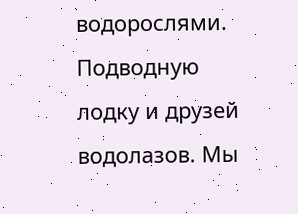водорослями. Подводную лодку и друзей водолазов. Мы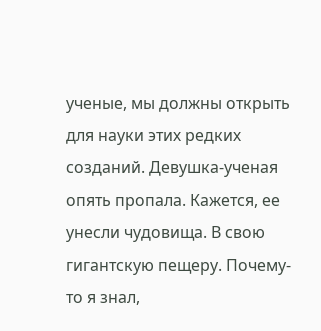ученые, мы должны открыть для науки этих редких созданий. Девушка-ученая опять пропала. Кажется, ее унесли чудовища. В свою гигантскую пещеру. Почему-то я знал,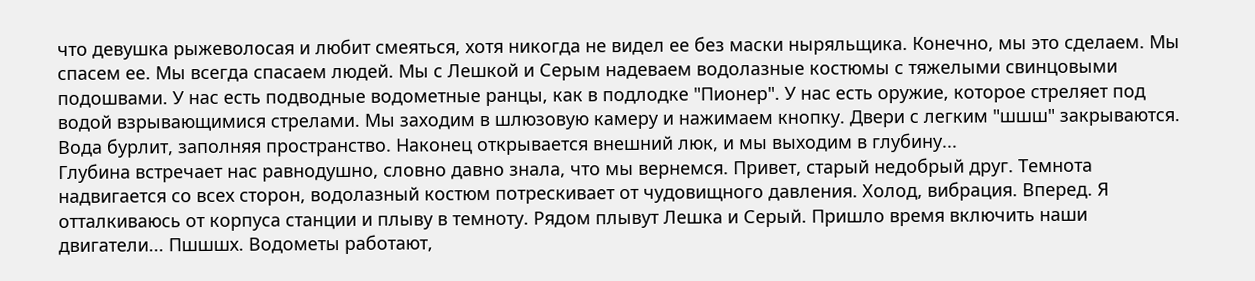что девушка рыжеволосая и любит смеяться, хотя никогда не видел ее без маски ныряльщика. Конечно, мы это сделаем. Мы спасем ее. Мы всегда спасаем людей. Мы с Лешкой и Серым надеваем водолазные костюмы с тяжелыми свинцовыми подошвами. У нас есть подводные водометные ранцы, как в подлодке "Пионер". У нас есть оружие, которое стреляет под водой взрывающимися стрелами. Мы заходим в шлюзовую камеру и нажимаем кнопку. Двери с легким "шшш" закрываются. Вода бурлит, заполняя пространство. Наконец открывается внешний люк, и мы выходим в глубину...
Глубина встречает нас равнодушно, словно давно знала, что мы вернемся. Привет, старый недобрый друг. Темнота надвигается со всех сторон, водолазный костюм потрескивает от чудовищного давления. Холод, вибрация. Вперед. Я отталкиваюсь от корпуса станции и плыву в темноту. Рядом плывут Лешка и Серый. Пришло время включить наши двигатели... Пшшшх. Водометы работают,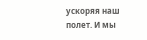ускоряя наш полет. И мы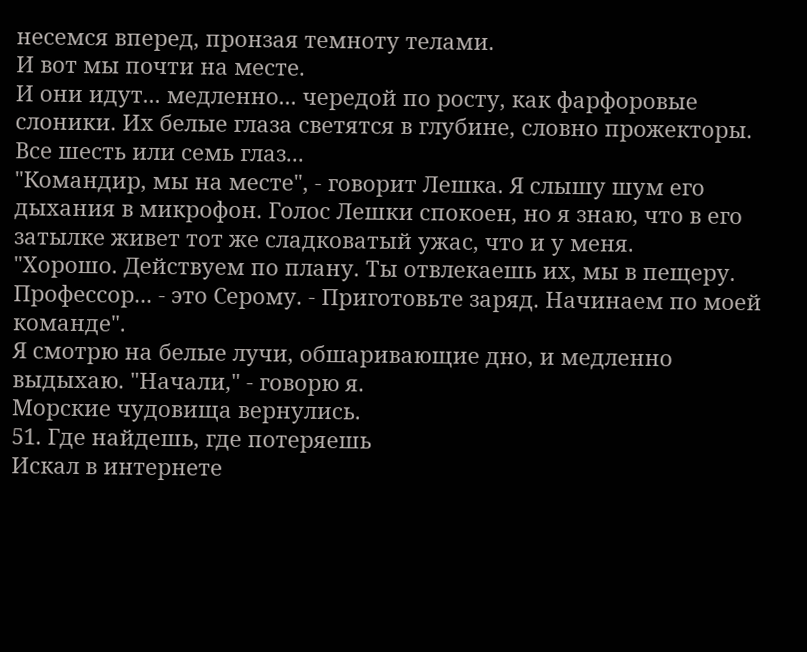несемся вперед, пронзая темноту телами.
И вот мы почти на месте.
И они идут... медленно... чередой по росту, как фарфоровые слоники. Их белые глаза светятся в глубине, словно прожекторы. Все шесть или семь глаз...
"Командир, мы на месте", - говорит Лешка. Я слышу шум его дыхания в микрофон. Голос Лешки спокоен, но я знаю, что в его затылке живет тот же сладковатый ужас, что и у меня.
"Хорошо. Действуем по плану. Ты отвлекаешь их, мы в пещеру. Профессор... - это Серому. - Приготовьте заряд. Начинаем по моей команде".
Я смотрю на белые лучи, обшаривающие дно, и медленно выдыхаю. "Начали," - говорю я.
Морские чудовища вернулись.
51. Где найдешь, где потеряешь
Искал в интернете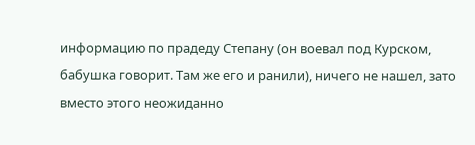информацию по прадеду Степану (он воевал под Курском, бабушка говорит. Там же его и ранили), ничего не нашел, зато вместо этого неожиданно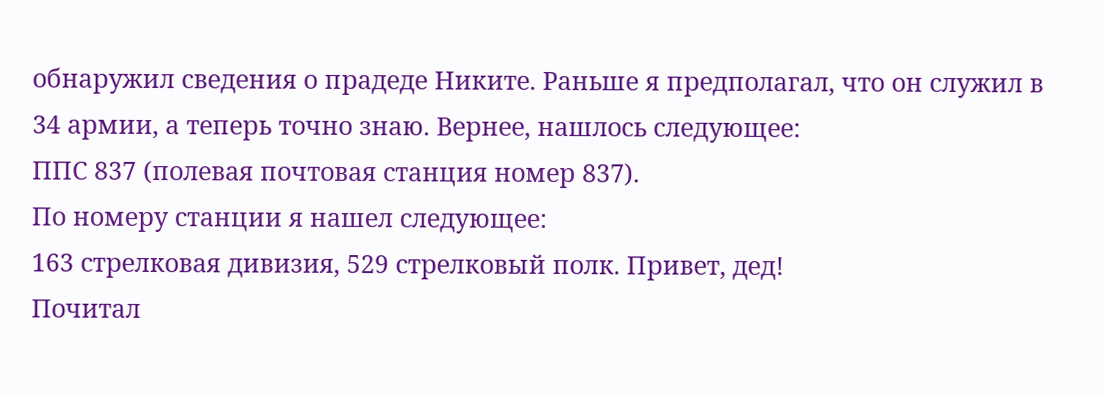обнаружил сведения о прадеде Никите. Раньше я предполагал, что он служил в 34 армии, а теперь точно знаю. Вернее, нашлось следующее:
ППС 837 (полевая почтовая станция номер 837).
По номеру станции я нашел следующее:
163 стрелковая дивизия, 529 стрелковый полк. Привет, дед!
Почитал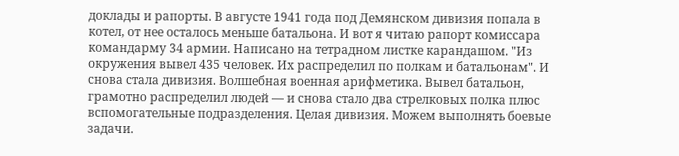доклады и рапорты. В августе 1941 года под Демянском дивизия попала в котел, от нее осталось меньше батальона. И вот я читаю рапорт комиссара командарму 34 армии. Написано на тетрадном листке карандашом. "Из окружения вывел 435 человек. Их распределил по полкам и батальонам". И снова стала дивизия. Волшебная военная арифметика. Вывел батальон, грамотно распределил людей — и снова стало два стрелковых полка плюс вспомогательные подразделения. Целая дивизия. Можем выполнять боевые задачи.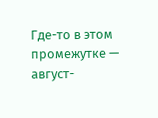Где-то в этом промежутке — август-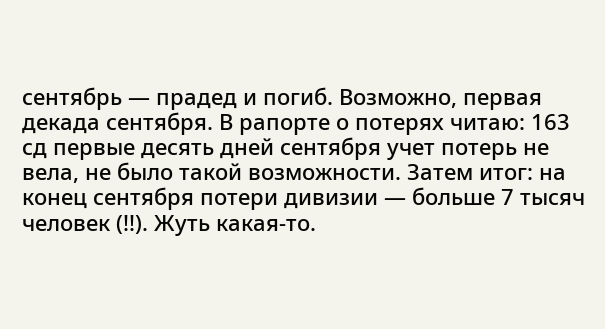сентябрь — прадед и погиб. Возможно, первая декада сентября. В рапорте о потерях читаю: 163 сд первые десять дней сентября учет потерь не вела, не было такой возможности. Затем итог: на конец сентября потери дивизии — больше 7 тысяч человек (!!). Жуть какая-то.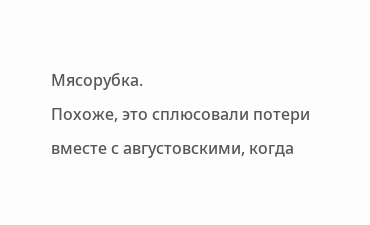Мясорубка.
Похоже, это сплюсовали потери вместе с августовскими, когда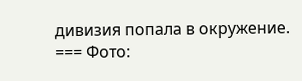дивизия попала в окружение.
=== Фото: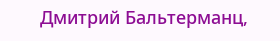Дмитрий Бальтерманц,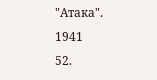"Атака". 1941
52.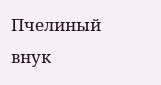Пчелиный внук